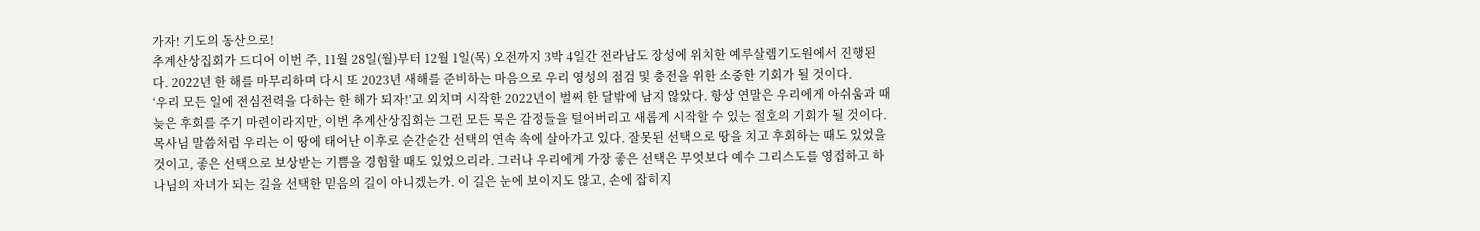가자! 기도의 동산으로!
추계산상집회가 드디어 이번 주, 11월 28일(월)부터 12월 1일(목) 오전까지 3박 4일간 전라남도 장성에 위치한 예루살렘기도원에서 진행된다. 2022년 한 해를 마무리하며 다시 또 2023년 새해를 준비하는 마음으로 우리 영성의 점검 및 충전을 위한 소중한 기회가 될 것이다.
‘우리 모든 일에 전심전력을 다하는 한 해가 되자!’고 외치며 시작한 2022년이 벌써 한 달밖에 남지 않았다. 항상 연말은 우리에게 아쉬움과 때늦은 후회를 주기 마련이라지만, 이번 추계산상집회는 그런 모든 묵은 감정들을 털어버리고 새롭게 시작할 수 있는 절호의 기회가 될 것이다.
목사님 말씀처럼 우리는 이 땅에 태어난 이후로 순간순간 선택의 연속 속에 살아가고 있다. 잘못된 선택으로 땅을 치고 후회하는 때도 있었을 것이고, 좋은 선택으로 보상받는 기쁨을 경험할 때도 있었으리라. 그러나 우리에게 가장 좋은 선택은 무엇보다 예수 그리스도를 영접하고 하나님의 자녀가 되는 길을 선택한 믿음의 길이 아니겠는가. 이 길은 눈에 보이지도 않고, 손에 잡히지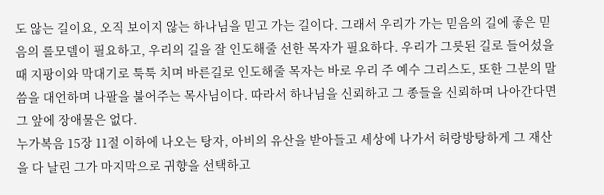도 않는 길이요, 오직 보이지 않는 하나님을 믿고 가는 길이다. 그래서 우리가 가는 믿음의 길에 좋은 믿음의 롤모델이 필요하고, 우리의 길을 잘 인도해줄 선한 목자가 필요하다. 우리가 그릇된 길로 들어섰을 때 지팡이와 막대기로 툭툭 치며 바른길로 인도해줄 목자는 바로 우리 주 예수 그리스도, 또한 그분의 말씀을 대언하며 나팔을 불어주는 목사님이다. 따라서 하나님을 신뢰하고 그 종들을 신뢰하며 나아간다면 그 앞에 장애물은 없다.
누가복음 15장 11절 이하에 나오는 탕자, 아비의 유산을 받아들고 세상에 나가서 허랑방탕하게 그 재산을 다 날린 그가 마지막으로 귀향을 선택하고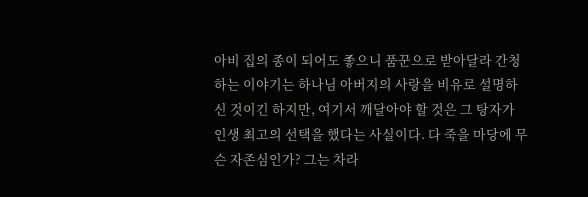아비 집의 종이 되어도 좋으니 품꾼으로 받아달라 간청하는 이야기는 하나님 아버지의 사랑을 비유로 설명하신 것이긴 하지만, 여기서 깨달아야 할 것은 그 탕자가 인생 최고의 선택을 했다는 사실이다. 다 죽을 마당에 무슨 자존심인가? 그는 차라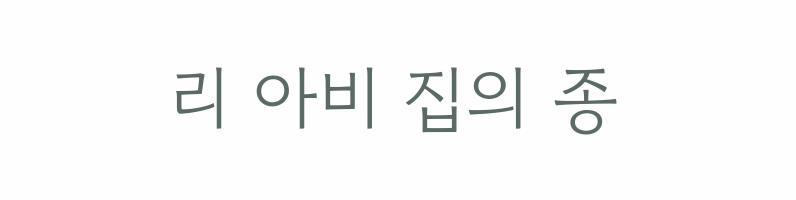리 아비 집의 종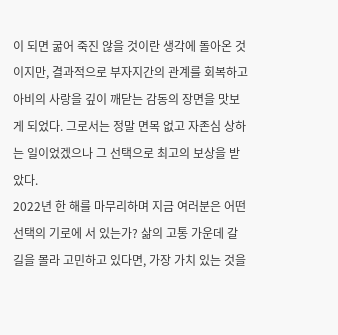이 되면 굶어 죽진 않을 것이란 생각에 돌아온 것이지만, 결과적으로 부자지간의 관계를 회복하고 아비의 사랑을 깊이 깨닫는 감동의 장면을 맛보게 되었다. 그로서는 정말 면목 없고 자존심 상하는 일이었겠으나 그 선택으로 최고의 보상을 받았다.
2022년 한 해를 마무리하며 지금 여러분은 어떤 선택의 기로에 서 있는가? 삶의 고통 가운데 갈 길을 몰라 고민하고 있다면, 가장 가치 있는 것을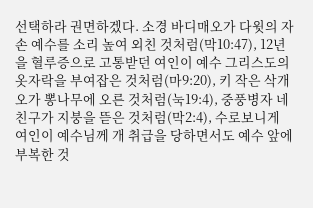선택하라 권면하겠다. 소경 바디매오가 다윗의 자손 예수를 소리 높여 외친 것처럼(막10:47), 12년을 혈루증으로 고통받던 여인이 예수 그리스도의 옷자락을 부여잡은 것처럼(마9:20), 키 작은 삭개오가 뽕나무에 오른 것처럼(눅19:4), 중풍병자 네 친구가 지붕을 뜯은 것처럼(막2:4), 수로보니게 여인이 예수님께 개 취급을 당하면서도 예수 앞에 부복한 것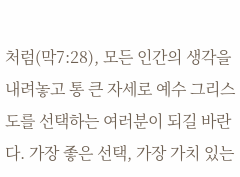처럼(막7:28), 모든 인간의 생각을 내려놓고 통 큰 자세로 예수 그리스도를 선택하는 여러분이 되길 바란다. 가장 좋은 선택, 가장 가치 있는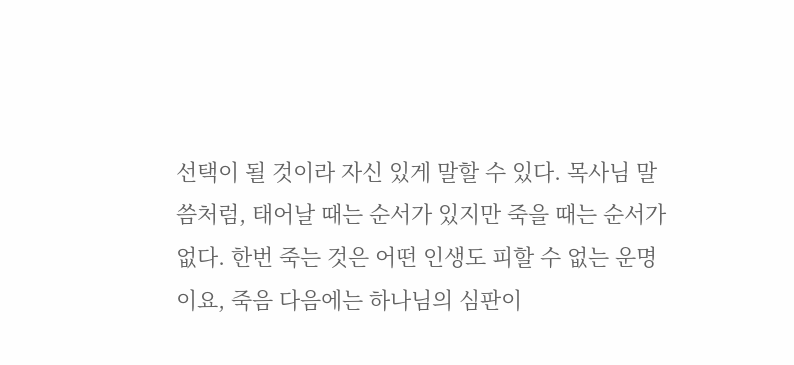선택이 될 것이라 자신 있게 말할 수 있다. 목사님 말씀처럼, 태어날 때는 순서가 있지만 죽을 때는 순서가 없다. 한번 죽는 것은 어떤 인생도 피할 수 없는 운명이요, 죽음 다음에는 하나님의 심판이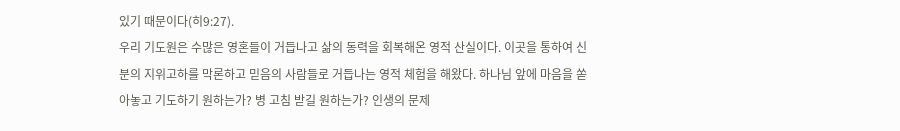있기 때문이다(히9:27).
우리 기도원은 수많은 영혼들이 거듭나고 삶의 동력을 회복해온 영적 산실이다. 이곳을 통하여 신분의 지위고하를 막론하고 믿음의 사람들로 거듭나는 영적 체험을 해왔다. 하나님 앞에 마음을 쏟아놓고 기도하기 원하는가? 병 고침 받길 원하는가? 인생의 문제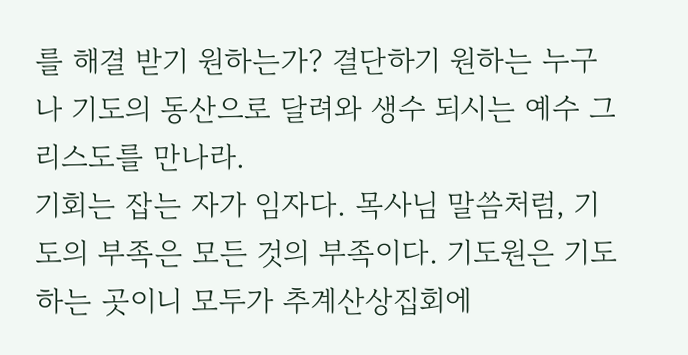를 해결 받기 원하는가? 결단하기 원하는 누구나 기도의 동산으로 달려와 생수 되시는 예수 그리스도를 만나라.
기회는 잡는 자가 임자다. 목사님 말씀처럼, 기도의 부족은 모든 것의 부족이다. 기도원은 기도하는 곳이니 모두가 추계산상집회에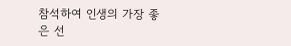참석하여 인생의 가장 좋은 선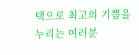택으로 최고의 기쁨을 누리는 여러분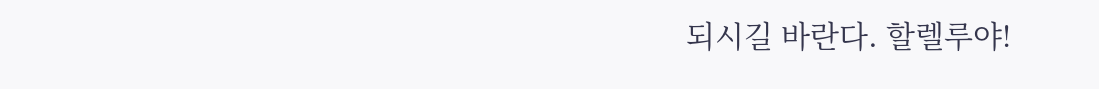되시길 바란다. 할렐루야!